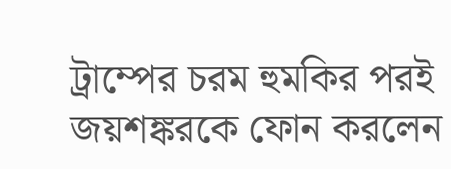ট্রাম্পের চরম হুমকির পরই জয়শঙ্করকে ফোন করলেন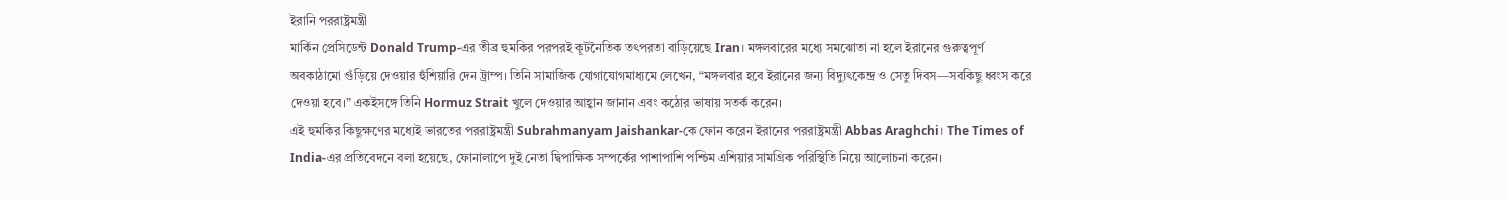ইরানি পররাষ্ট্রমন্ত্রী
মার্কিন প্রেসিডেন্ট Donald Trump-এর তীব্র হুমকির পরপরই কূটনৈতিক তৎপরতা বাড়িয়েছে Iran। মঙ্গলবারের মধ্যে সমঝোতা না হলে ইরানের গুরুত্বপূর্ণ অবকাঠামো গুঁড়িয়ে দেওয়ার হুঁশিয়ারি দেন ট্রাম্প। তিনি সামাজিক যোগাযোগমাধ্যমে লেখেন, “মঙ্গলবার হবে ইরানের জন্য বিদ্যুৎকেন্দ্র ও সেতু দিবস—সবকিছু ধ্বংস করে দেওয়া হবে।” একইসঙ্গে তিনি Hormuz Strait খুলে দেওয়ার আহ্বান জানান এবং কঠোর ভাষায় সতর্ক করেন।
এই হুমকির কিছুক্ষণের মধ্যেই ভারতের পররাষ্ট্রমন্ত্রী Subrahmanyam Jaishankar-কে ফোন করেন ইরানের পররাষ্ট্রমন্ত্রী Abbas Araghchi। The Times of India-এর প্রতিবেদনে বলা হয়েছে, ফোনালাপে দুই নেতা দ্বিপাক্ষিক সম্পর্কের পাশাপাশি পশ্চিম এশিয়ার সামগ্রিক পরিস্থিতি নিয়ে আলোচনা করেন।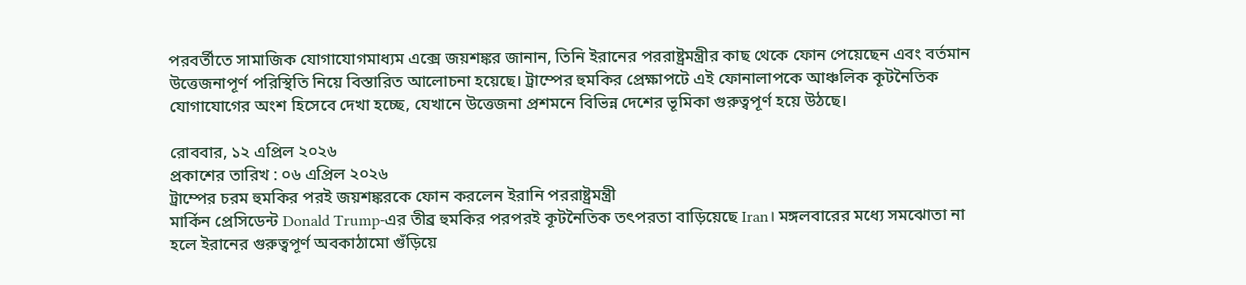পরবর্তীতে সামাজিক যোগাযোগমাধ্যম এক্সে জয়শঙ্কর জানান, তিনি ইরানের পররাষ্ট্রমন্ত্রীর কাছ থেকে ফোন পেয়েছেন এবং বর্তমান উত্তেজনাপূর্ণ পরিস্থিতি নিয়ে বিস্তারিত আলোচনা হয়েছে। ট্রাম্পের হুমকির প্রেক্ষাপটে এই ফোনালাপকে আঞ্চলিক কূটনৈতিক যোগাযোগের অংশ হিসেবে দেখা হচ্ছে, যেখানে উত্তেজনা প্রশমনে বিভিন্ন দেশের ভূমিকা গুরুত্বপূর্ণ হয়ে উঠছে।

রোববার, ১২ এপ্রিল ২০২৬
প্রকাশের তারিখ : ০৬ এপ্রিল ২০২৬
ট্রাম্পের চরম হুমকির পরই জয়শঙ্করকে ফোন করলেন ইরানি পররাষ্ট্রমন্ত্রী
মার্কিন প্রেসিডেন্ট Donald Trump-এর তীব্র হুমকির পরপরই কূটনৈতিক তৎপরতা বাড়িয়েছে Iran। মঙ্গলবারের মধ্যে সমঝোতা না হলে ইরানের গুরুত্বপূর্ণ অবকাঠামো গুঁড়িয়ে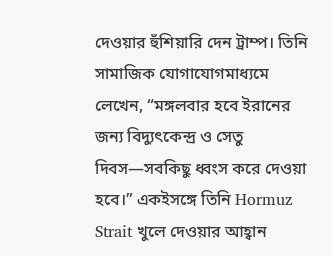দেওয়ার হুঁশিয়ারি দেন ট্রাম্প। তিনি সামাজিক যোগাযোগমাধ্যমে লেখেন, “মঙ্গলবার হবে ইরানের জন্য বিদ্যুৎকেন্দ্র ও সেতু দিবস—সবকিছু ধ্বংস করে দেওয়া হবে।” একইসঙ্গে তিনি Hormuz Strait খুলে দেওয়ার আহ্বান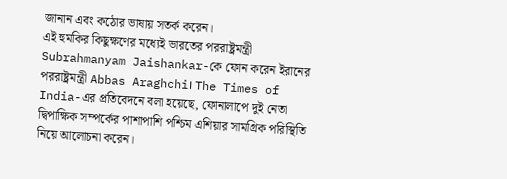জানান এবং কঠোর ভাষায় সতর্ক করেন।
এই হুমকির কিছুক্ষণের মধ্যেই ভারতের পররাষ্ট্রমন্ত্রী Subrahmanyam Jaishankar-কে ফোন করেন ইরানের পররাষ্ট্রমন্ত্রী Abbas Araghchi। The Times of India-এর প্রতিবেদনে বলা হয়েছে, ফোনালাপে দুই নেতা দ্বিপাক্ষিক সম্পর্কের পাশাপাশি পশ্চিম এশিয়ার সামগ্রিক পরিস্থিতি নিয়ে আলোচনা করেন।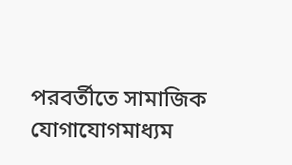পরবর্তীতে সামাজিক যোগাযোগমাধ্যম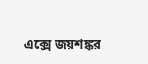এক্সে জয়শঙ্কর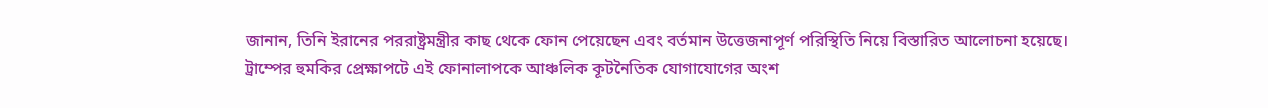জানান, তিনি ইরানের পররাষ্ট্রমন্ত্রীর কাছ থেকে ফোন পেয়েছেন এবং বর্তমান উত্তেজনাপূর্ণ পরিস্থিতি নিয়ে বিস্তারিত আলোচনা হয়েছে। ট্রাম্পের হুমকির প্রেক্ষাপটে এই ফোনালাপকে আঞ্চলিক কূটনৈতিক যোগাযোগের অংশ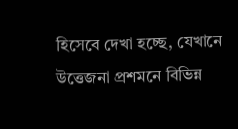হিসেবে দেখা হচ্ছে, যেখানে উত্তেজনা প্রশমনে বিভিন্ন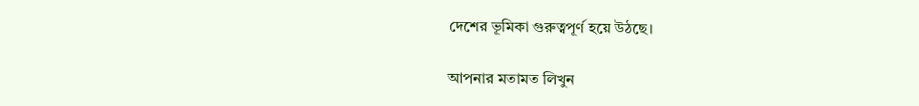দেশের ভূমিকা গুরুত্বপূর্ণ হয়ে উঠছে।

আপনার মতামত লিখুন